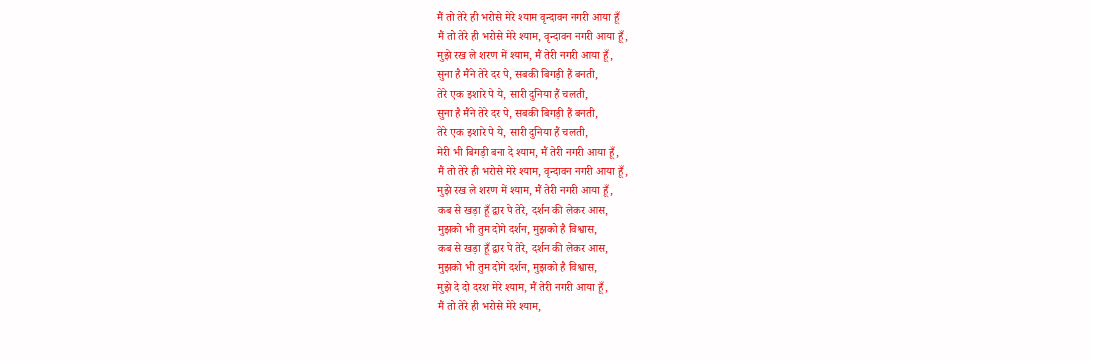मैं तो तेरे ही भरोसे मेरे श्याम वृन्दावन नगरी आया हूँ
मैं तो तेरे ही भरोसे मेरे श्याम, वृन्दावन नगरी आया हूँ,
मुझे रख ले शरण में श्याम, मैं तेरी नगरी आया हूँ,
सुना है मैंने तेरे दर पे, सबकी बिगड़ी हैं बनती,
तेरे एक इशारे पे ये, सारी दुनिया हैं चलती,
सुना है मैंने तेरे दर पे, सबकी बिगड़ी हैं बनती,
तेरे एक इशारे पे ये, सारी दुनिया हैं चलती,
मेरी भी बिगड़ी बना दे श्याम, मैं तेरी नगरी आया हूँ,
मैं तो तेरे ही भरोसे मेरे श्याम, वृन्दावन नगरी आया हूँ,
मुझे रख ले शरण में श्याम, मैं तेरी नगरी आया हूँ,
कब से खड़ा हूँ द्वार पे तेरे, दर्शन की लेकर आस,
मुझको भी तुम दोगे दर्शन, मुझको है विश्वास,
कब से खड़ा हूँ द्वार पे तेरे, दर्शन की लेकर आस,
मुझको भी तुम दोगे दर्शन, मुझको है विश्वास,
मुझे दे दो दरश मेरे श्याम, मैं तेरी नगरी आया हूँ,
मैं तो तेरे ही भरोसे मेरे श्याम,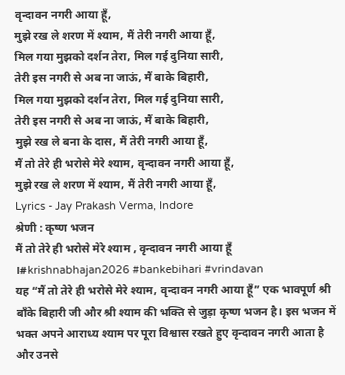वृन्दावन नगरी आया हूँ,
मुझे रख ले शरण में श्याम, मैं तेरी नगरी आया हूँ,
मिल गया मुझको दर्शन तेरा, मिल गई दुनिया सारी,
तेरी इस नगरी से अब ना जाऊं, मैं बाके बिहारी,
मिल गया मुझको दर्शन तेरा, मिल गई दुनिया सारी,
तेरी इस नगरी से अब ना जाऊं, मैं बाके बिहारी,
मुझे रख ले बना के दास, मैं तेरी नगरी आया हूँ,
मैं तो तेरे ही भरोसे मेरे श्याम, वृन्दावन नगरी आया हूँ,
मुझे रख ले शरण में श्याम, मैं तेरी नगरी आया हूँ,
Lyrics - Jay Prakash Verma, Indore
श्रेणी : कृष्ण भजन
मैं तो तेरे ही भरोसे मेरे श्याम , वृन्दावन नगरी आया हूँ ।#krishnabhajan2026 #bankebihari #vrindavan
यह “मैं तो तेरे ही भरोसे मेरे श्याम, वृन्दावन नगरी आया हूँ” एक भावपूर्ण श्री बाँके बिहारी जी और श्री श्याम की भक्ति से जुड़ा कृष्ण भजन है। इस भजन में भक्त अपने आराध्य श्याम पर पूरा विश्वास रखते हुए वृन्दावन नगरी आता है और उनसे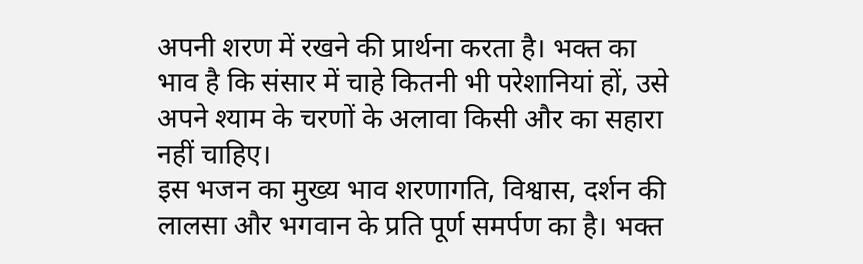अपनी शरण में रखने की प्रार्थना करता है। भक्त का भाव है कि संसार में चाहे कितनी भी परेशानियां हों, उसे अपने श्याम के चरणों के अलावा किसी और का सहारा नहीं चाहिए।
इस भजन का मुख्य भाव शरणागति, विश्वास, दर्शन की लालसा और भगवान के प्रति पूर्ण समर्पण का है। भक्त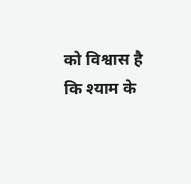को विश्वास है कि श्याम के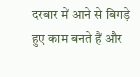दरबार में आने से बिगड़े हुए काम बनते हैं और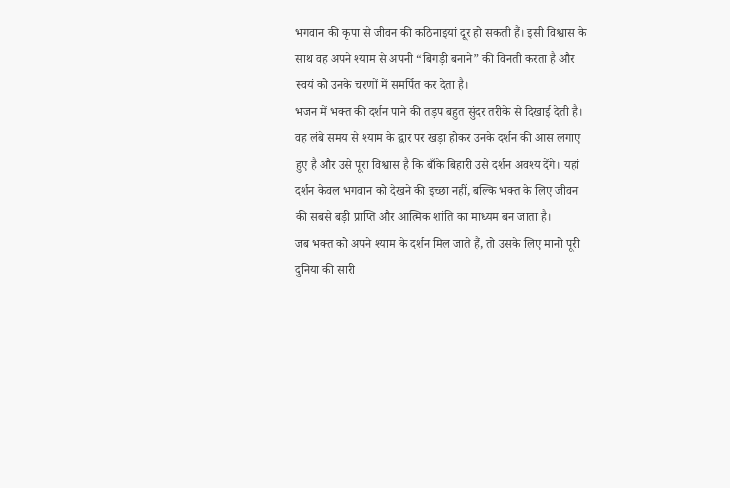भगवान की कृपा से जीवन की कठिनाइयां दूर हो सकती हैं। इसी विश्वास के साथ वह अपने श्याम से अपनी “बिगड़ी बनाने” की विनती करता है और स्वयं को उनके चरणों में समर्पित कर देता है।
भजन में भक्त की दर्शन पाने की तड़प बहुत सुंदर तरीके से दिखाई देती है। वह लंबे समय से श्याम के द्वार पर खड़ा होकर उनके दर्शन की आस लगाए हुए है और उसे पूरा विश्वास है कि बाँके बिहारी उसे दर्शन अवश्य देंगे। यहां दर्शन केवल भगवान को देखने की इच्छा नहीं, बल्कि भक्त के लिए जीवन की सबसे बड़ी प्राप्ति और आत्मिक शांति का माध्यम बन जाता है।
जब भक्त को अपने श्याम के दर्शन मिल जाते हैं, तो उसके लिए मानो पूरी दुनिया की सारी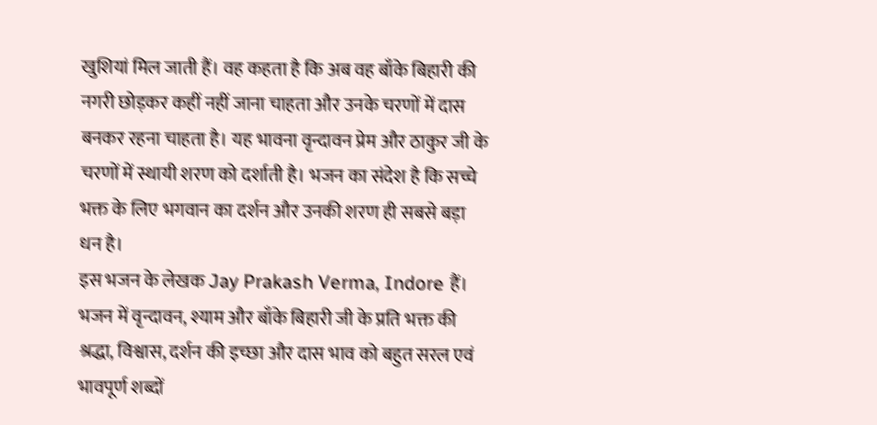खुशियां मिल जाती हैं। वह कहता है कि अब वह बाँके बिहारी की नगरी छोड़कर कहीं नहीं जाना चाहता और उनके चरणों में दास बनकर रहना चाहता है। यह भावना वृन्दावन प्रेम और ठाकुर जी के चरणों में स्थायी शरण को दर्शाती है। भजन का संदेश है कि सच्चे भक्त के लिए भगवान का दर्शन और उनकी शरण ही सबसे बड़ा धन है।
इस भजन के लेखक Jay Prakash Verma, Indore हैं। भजन में वृन्दावन, श्याम और बाँके बिहारी जी के प्रति भक्त की श्रद्धा, विश्वास, दर्शन की इच्छा और दास भाव को बहुत सरल एवं भावपूर्ण शब्दों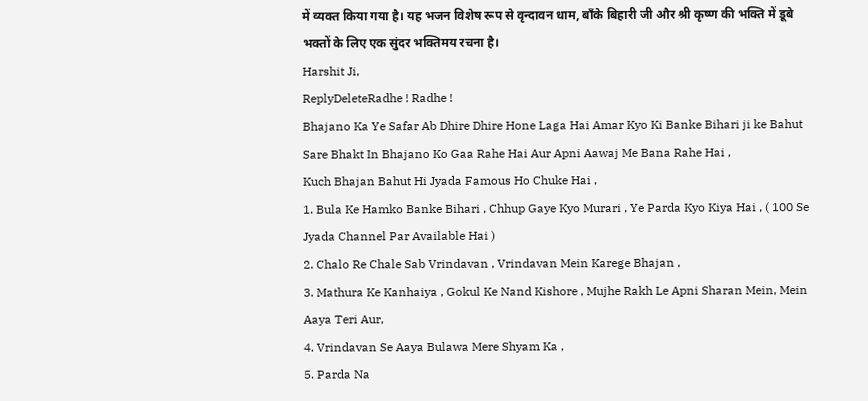में व्यक्त किया गया है। यह भजन विशेष रूप से वृन्दावन धाम, बाँके बिहारी जी और श्री कृष्ण की भक्ति में डूबे भक्तों के लिए एक सुंदर भक्तिमय रचना है।
Harshit Ji,
ReplyDeleteRadhe ! Radhe !
Bhajano Ka Ye Safar Ab Dhire Dhire Hone Laga Hai Amar Kyo Ki Banke Bihari ji ke Bahut Sare Bhakt In Bhajano Ko Gaa Rahe Hai Aur Apni Aawaj Me Bana Rahe Hai ,
Kuch Bhajan Bahut Hi Jyada Famous Ho Chuke Hai ,
1. Bula Ke Hamko Banke Bihari , Chhup Gaye Kyo Murari , Ye Parda Kyo Kiya Hai , ( 100 Se Jyada Channel Par Available Hai )
2. Chalo Re Chale Sab Vrindavan , Vrindavan Mein Karege Bhajan ,
3. Mathura Ke Kanhaiya , Gokul Ke Nand Kishore , Mujhe Rakh Le Apni Sharan Mein, Mein Aaya Teri Aur,
4. Vrindavan Se Aaya Bulawa Mere Shyam Ka ,
5. Parda Na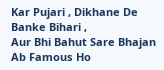Kar Pujari , Dikhane De Banke Bihari ,
Aur Bhi Bahut Sare Bhajan Ab Famous Ho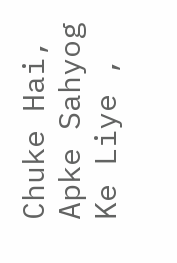Chuke Hai,
Apke Sahyog Ke Liye ,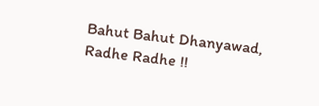Bahut Bahut Dhanyawad,
Radhe Radhe !!